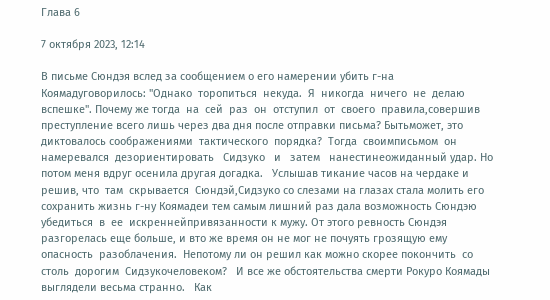Глава 6

7 октября 2023, 12:14

В письме Сюндэя вслед за сообщением о его намерении убить г-на  Коямадуговорилось: "Однако  торопиться  некуда.  Я  никогда  ничего  не  делаю  вспешке". Почему же тогда  на  сей  раз  он  отступил  от  своего  правила,совершив преступление всего лишь через два дня после отправки письма? Бытьможет, это диктовалось соображениями  тактического  порядка?  Тогда  своимписьмом  он  намеревался  дезориентировать   Сидзуко   и   затем   нанестинеожиданный удар. Но потом меня вдруг осенила другая догадка.   Услышав тикание часов на чердаке и решив, что  там  скрывается  Сюндэй,Сидзуко со слезами на глазах стала молить его сохранить жизнь г-ну Коямадеи тем самым лишний раз дала возможность Сюндэю убедиться  в  ее  искреннейпривязанности к мужу. От этого ревность Сюндэя разгорелась еще больше, и вто же время он не мог не почуять грозящую ему опасность  разоблачения.  Непотому ли он решил как можно скорее покончить  со  столь  дорогим  Сидзукочеловеком?   И все же обстоятельства смерти Рокуро Коямады выглядели весьма странно.   Как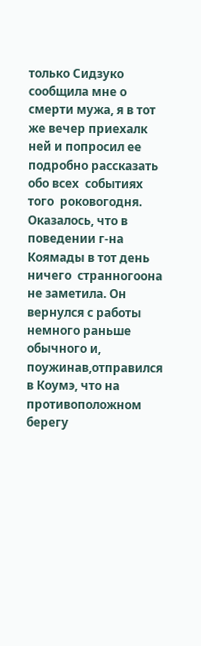только Сидзуко сообщила мне о смерти мужа, я в тот же вечер приехалк ней и попросил ее подробно рассказать обо всех  событиях  того  роковогодня. Оказалось, что в поведении г-на Коямады в тот день  ничего  странногоона не заметила. Он вернулся с работы немного раньше обычного и, поужинав,отправился в Коумэ, что на противоположном берегу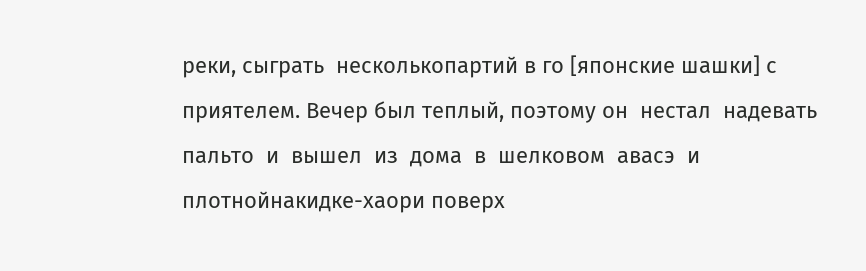реки, сыграть  несколькопартий в го [японские шашки] с приятелем. Вечер был теплый, поэтому он  нестал  надевать  пальто  и  вышел  из  дома  в  шелковом  авасэ  и  плотнойнакидке-хаори поверх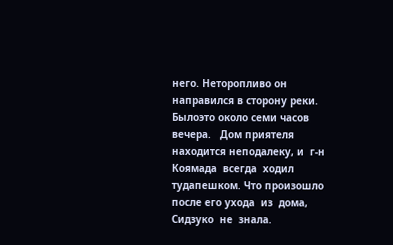него. Неторопливо он направился в сторону реки.  Былоэто около семи часов вечера.   Дом приятеля находится неподалеку, и  г-н  Коямада  всегда  ходил  тудапешком. Что произошло после его ухода  из  дома,  Сидзуко  не  знала.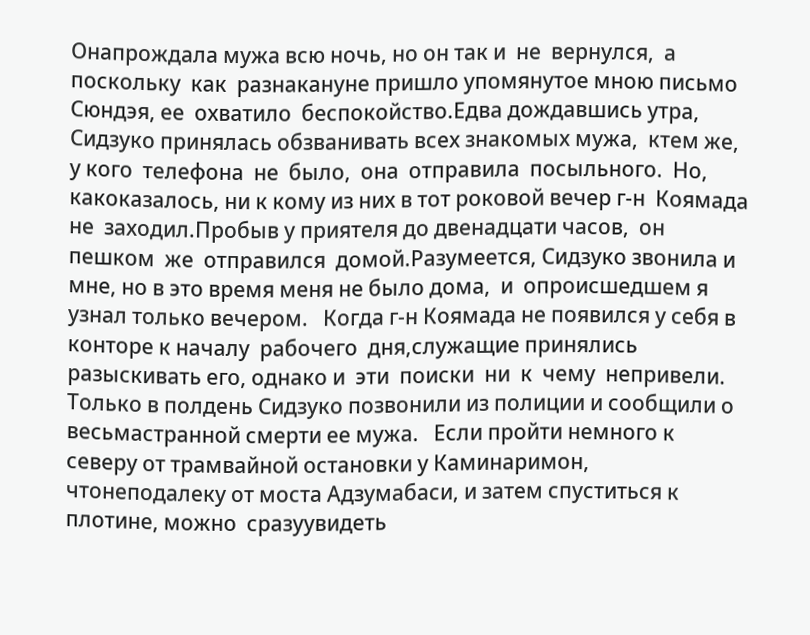Онапрождала мужа всю ночь, но он так и  не  вернулся,  а  поскольку  как  разнакануне пришло упомянутое мною письмо Сюндэя, ее  охватило  беспокойство.Едва дождавшись утра, Сидзуко принялась обзванивать всех знакомых мужа,  ктем же, у кого  телефона  не  было,  она  отправила  посыльного.  Но,  какоказалось, ни к кому из них в тот роковой вечер г-н  Коямада  не  заходил.Пробыв у приятеля до двенадцати часов,  он  пешком  же  отправился  домой.Разумеется, Сидзуко звонила и мне, но в это время меня не было дома,  и  опроисшедшем я узнал только вечером.   Когда г-н Коямада не появился у себя в конторе к началу  рабочего  дня,служащие принялись разыскивать его, однако и  эти  поиски  ни  к  чему  непривели. Только в полдень Сидзуко позвонили из полиции и сообщили о весьмастранной смерти ее мужа.   Если пройти немного к северу от трамвайной остановки у Каминаримон, чтонеподалеку от моста Адзумабаси, и затем спуститься к плотине, можно  сразуувидеть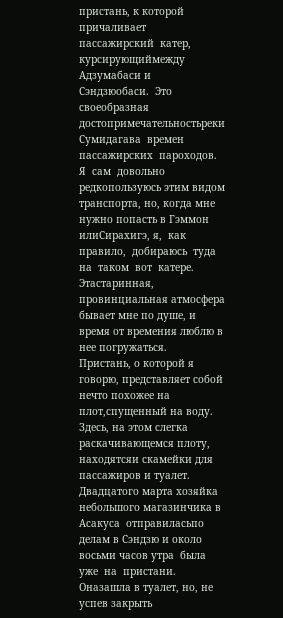пристань, к которой причаливает  пассажирский  катер,  курсирующиймежду Адзумабаси и  Сэндзюобаси.  Это  своеобразная  достопримечательностьреки Сумидагава  времен  пассажирских  пароходов.  Я  сам  довольно  редкопользуюсь этим видом транспорта, но, когда мне нужно попасть в Гэммон  илиСирахигэ, я,  как  правило,  добираюсь  туда  на  таком  вот  катере.  Этастаринная, провинциальная атмосфера бывает мне по душе, и время от времения люблю в нее погружаться.   Пристань, о которой я говорю, представляет собой нечто похожее на плот,спущенный на воду. Здесь, на этом слегка раскачивающемся плоту,  находятсяи скамейки для пассажиров и туалет.   Двадцатого марта хозяйка небольшого магазинчика в  Асакуса  отправиласьпо делам в Сэндзю и около восьми часов утра  была  уже  на  пристани.  Оназашла в туалет, но, не успев закрыть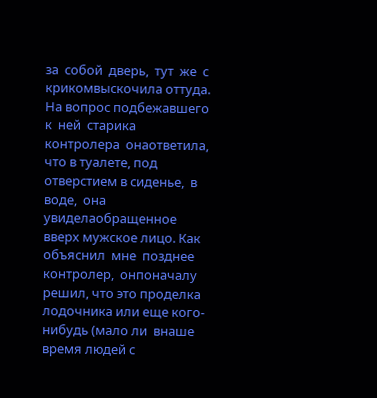за  собой  дверь,  тут  же  с  крикомвыскочила оттуда. На вопрос подбежавшего  к  ней  старика  контролера  онаответила, что в туалете, под отверстием в сиденье,  в  воде,  она  увиделаобращенное вверх мужское лицо. Как  объяснил  мне  позднее  контролер,  онпоначалу решил, что это проделка лодочника или еще кого-нибудь (мало ли  внаше время людей с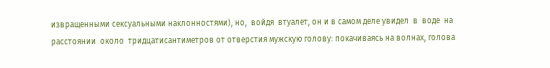извращенными сексуальными наклонностями), но,  войдя  втуалет, он и в самом деле увидел  в  воде  на  расстоянии  около  тридцатисантиметров от отверстия мужскую голову: покачиваясь на волнах, голова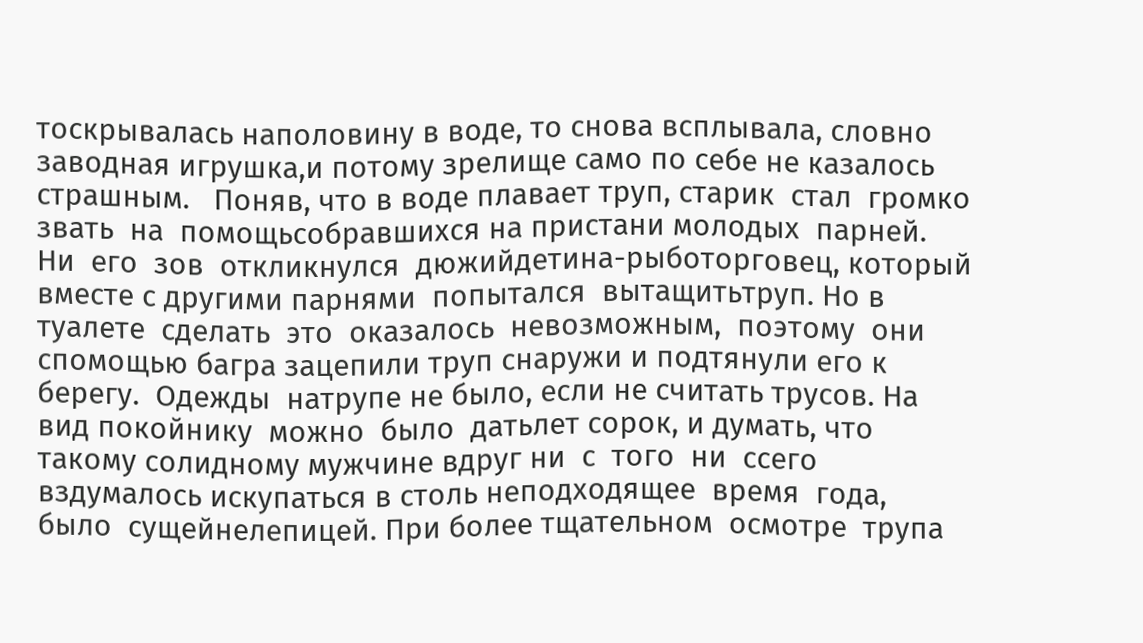тоскрывалась наполовину в воде, то снова всплывала, словно заводная игрушка,и потому зрелище само по себе не казалось страшным.   Поняв, что в воде плавает труп, старик  стал  громко  звать  на  помощьсобравшихся на пристани молодых  парней.  Ни  его  зов  откликнулся  дюжийдетина-рыботорговец, который вместе с другими парнями  попытался  вытащитьтруп. Но в туалете  сделать  это  оказалось  невозможным,  поэтому  они  спомощью багра зацепили труп снаружи и подтянули его к  берегу.  Одежды  натрупе не было, если не считать трусов. На вид покойнику  можно  было  датьлет сорок, и думать, что такому солидному мужчине вдруг ни  с  того  ни  ссего вздумалось искупаться в столь неподходящее  время  года,  было  сущейнелепицей. При более тщательном  осмотре  трупа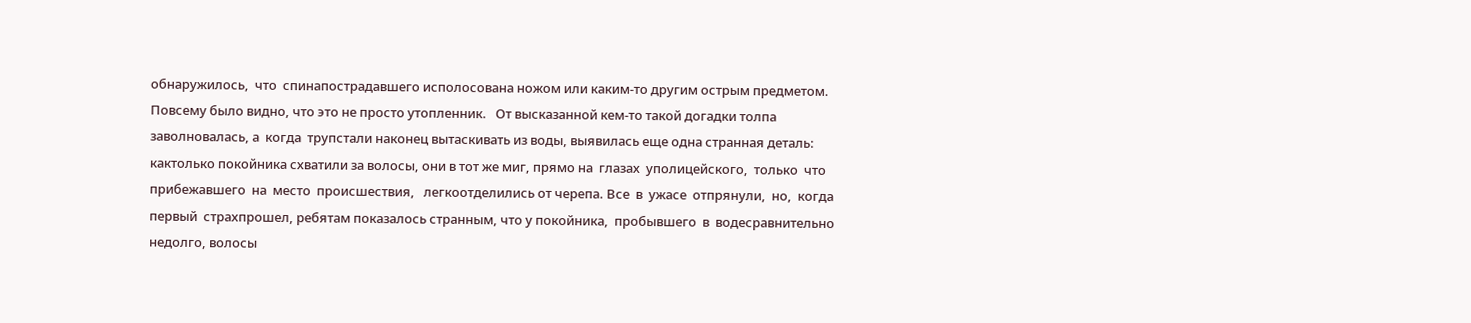обнаружилось,  что  спинапострадавшего исполосована ножом или каким-то другим острым предметом.  Повсему было видно, что это не просто утопленник.   От высказанной кем-то такой догадки толпа заволновалась, а  когда  трупстали наконец вытаскивать из воды, выявилась еще одна странная деталь: кактолько покойника схватили за волосы, они в тот же миг, прямо на  глазах  уполицейского,  только  что  прибежавшего  на  место  происшествия,   легкоотделились от черепа. Все  в  ужасе  отпрянули,  но,  когда  первый  страхпрошел, ребятам показалось странным, что у покойника,  пробывшего  в  водесравнительно недолго, волосы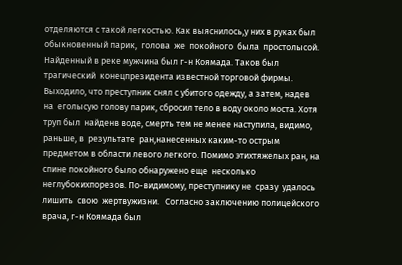отделяются с такой легкостью. Как выяснилось,у них в руках был обыкновенный парик,  голова  же  покойного  была  простолысой.   Найденный в реке мужчина был г-н Коямада. Таков был  трагический  конецпрезидента известной торговой фирмы.   Выходило, что преступник снял с убитого одежду, а затем, надев  на  еголысую голову парик, сбросил тело в воду около моста. Хотя труп был  найденв воде, смерть тем не менее наступила, видимо, раньше, в  результате  ран,нанесенных каким-то острым предметом в области левого легкого. Помимо этихтяжелых ран, на спине покойного было обнаружено еще  несколько  неглубокихпорезов. По-видимому, преступнику не  сразу  удалось  лишить  свою  жертвужизни.   Согласно заключению полицейского врача, г-н Коямада был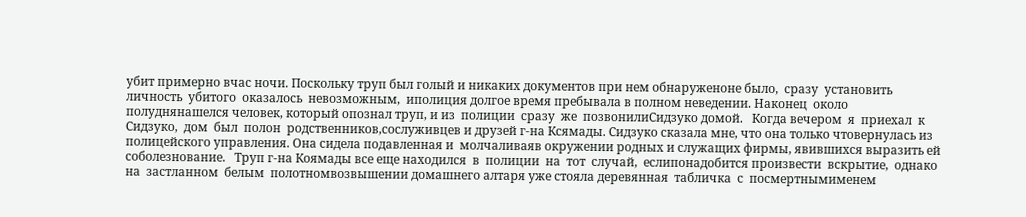убит примерно вчас ночи. Поскольку труп был голый и никаких документов при нем обнаруженоне было,  сразу  установить  личность  убитого  оказалось  невозможным,  иполиция долгое время пребывала в полном неведении. Наконец  около  полуднянашелся человек, который опознал труп, и из  полиции  сразу  же  позвонилиСидзуко домой.   Когда вечером  я  приехал  к  Сидзуко,  дом  был  полон  родственников,сослуживцев и друзей г-на Ксямады. Сидзуко сказала мне, что она только чтовернулась из полицейского управления. Она сидела подавленная и  молчаливаяв окружении родных и служащих фирмы, явившихся выразить ей соболезнование.   Труп г-на Коямады все еще находился  в  полиции  на  тот  случай,  еслипонадобится произвести  вскрытие,  однако  на  застланном  белым  полотномвозвышении домашнего алтаря уже стояла деревянная  табличка  с  посмертнымименем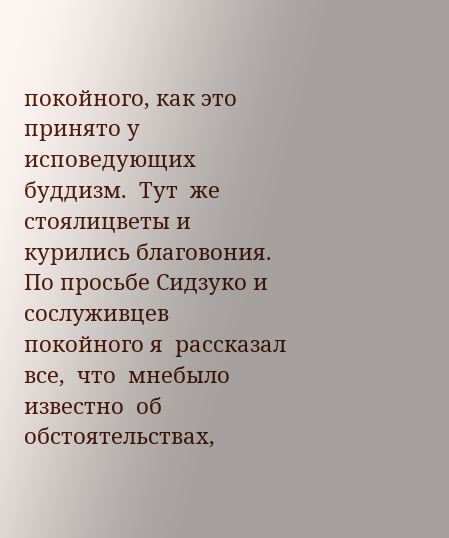покойного, как это принято у исповедующих буддизм.  Тут  же  стоялицветы и курились благовония.   По просьбе Сидзуко и сослуживцев покойного я  рассказал  все,  что  мнебыло известно  об  обстоятельствах,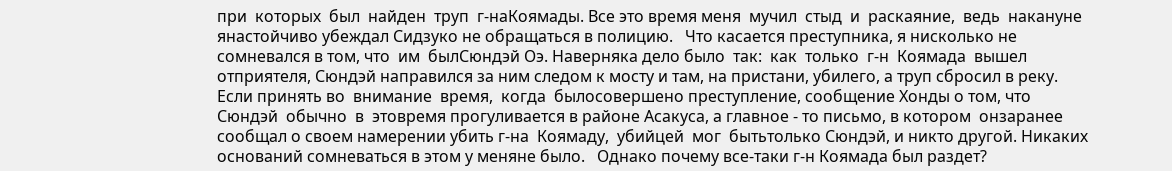при  которых  был  найден  труп  г-наКоямады. Все это время меня  мучил  стыд  и  раскаяние,  ведь  накануне  янастойчиво убеждал Сидзуко не обращаться в полицию.   Что касается преступника, я нисколько не сомневался в том, что  им  былСюндэй Оэ. Наверняка дело было  так:  как  только  г-н  Коямада  вышел  отприятеля, Сюндэй направился за ним следом к мосту и там, на пристани, убилего, а труп сбросил в реку. Если принять во  внимание  время,  когда  былосовершено преступление, сообщение Хонды о том, что  Сюндэй  обычно  в  этовремя прогуливается в районе Асакуса, а главное - то письмо, в котором  онзаранее сообщал о своем намерении убить г-на  Коямаду,  убийцей  мог  бытьтолько Сюндэй, и никто другой. Никаких оснований сомневаться в этом у меняне было.   Однако почему все-таки г-н Коямада был раздет?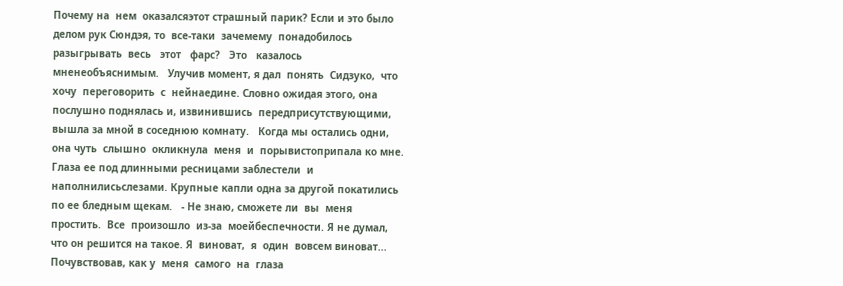Почему на  нем  оказалсяэтот страшный парик? Если и это было делом рук Сюндэя, то  все-таки  зачемему  понадобилось  разыгрывать  весь   этот   фарс?   Это   казалось   мненеобъяснимым.   Улучив момент, я дал  понять  Сидзуко,  что  хочу  переговорить  с  нейнаедине. Словно ожидая этого, она послушно поднялась и, извинившись  передприсутствующими, вышла за мной в соседнюю комнату.   Когда мы остались одни, она чуть  слышно  окликнула  меня  и  порывистоприпала ко мне. Глаза ее под длинными ресницами заблестели  и  наполнилисьслезами. Крупные капли одна за другой покатились по ее бледным щекам.   - Не знаю, сможете ли  вы  меня  простить.  Все  произошло  из-за  моейбеспечности. Я не думал, что он решится на такое. Я  виноват,  я  один  вовсем виноват...   Почувствовав, как у  меня  самого  на  глаза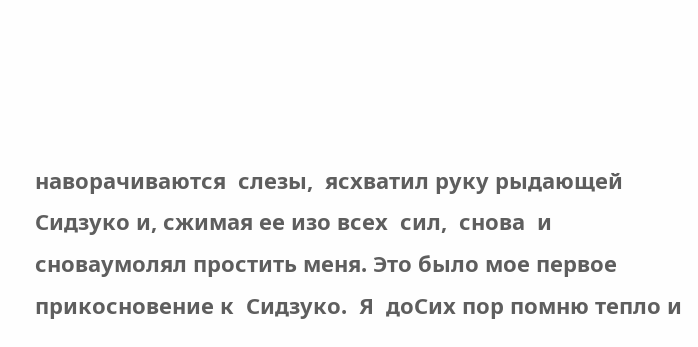наворачиваются  слезы,  ясхватил руку рыдающей Сидзуко и, сжимая ее изо всех  сил,  снова  и  сноваумолял простить меня. Это было мое первое прикосновение к  Сидзуко.  Я  доСих пор помню тепло и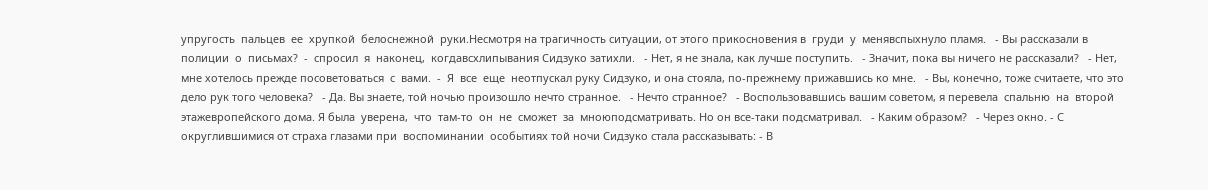упругость  пальцев  ее  хрупкой  белоснежной  руки.Несмотря на трагичность ситуации, от этого прикосновения в  груди  у  менявспыхнуло пламя.   - Вы рассказали в  полиции  о  письмах?  -  спросил  я  наконец,  когдавсхлипывания Сидзуко затихли.   - Нет, я не знала, как лучше поступить.   - Значит, пока вы ничего не рассказали?   - Нет, мне хотелось прежде посоветоваться  с  вами.  -  Я  все  еще  неотпускал руку Сидзуко, и она стояла, по-прежнему прижавшись ко мне.   - Вы, конечно, тоже считаете, что это дело рук того человека?   - Да. Вы знаете, той ночью произошло нечто странное.   - Нечто странное?   - Воспользовавшись вашим советом, я перевела  спальню  на  второй  этажевропейского дома. Я была  уверена,  что  там-то  он  не  сможет  за  мноюподсматривать. Но он все-таки подсматривал.   - Каким образом?   - Через окно. - С округлившимися от страха глазами при  воспоминании  особытиях той ночи Сидзуко стала рассказывать: - В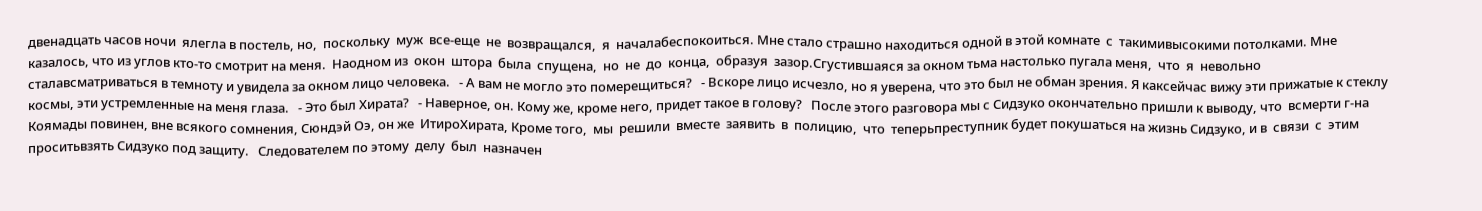двенадцать часов ночи  ялегла в постель, но,  поскольку  муж  все-еще  не  возвращался,  я  началабеспокоиться. Мне стало страшно находиться одной в этой комнате  с  такимивысокими потолками. Мне казалось, что из углов кто-то смотрит на меня.  Наодном из  окон  штора  была  спущена,  но  не  до  конца,  образуя  зазор.Сгустившаяся за окном тьма настолько пугала меня,  что  я  невольно  сталавсматриваться в темноту и увидела за окном лицо человека.   - А вам не могло это померещиться?   - Вскоре лицо исчезло, но я уверена, что это был не обман зрения. Я каксейчас вижу эти прижатые к стеклу космы, эти устремленные на меня глаза.   - Это был Хирата?   - Наверное, он. Кому же, кроме него, придет такое в голову?   После этого разговора мы с Сидзуко окончательно пришли к выводу, что  всмерти г-на Коямады повинен, вне всякого сомнения, Сюндэй Оэ, он же  ИтироХирата, Кроме того,  мы  решили  вместе  заявить  в  полицию,  что  теперьпреступник будет покушаться на жизнь Сидзуко, и в  связи  с  этим  проситьвзять Сидзуко под защиту.   Следователем по этому  делу  был  назначен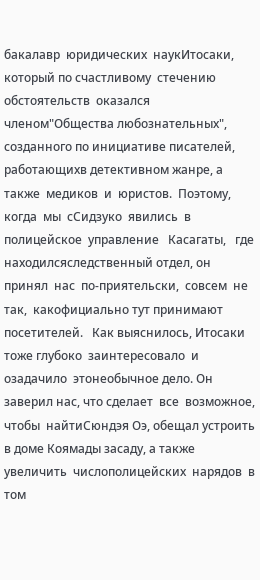бакалавр  юридических  наукИтосаки, который по счастливому  стечению  обстоятельств  оказался  членом"Общества любознательных", созданного по инициативе писателей,  работающихв детективном жанре, а также  медиков  и  юристов.  Поэтому,  когда  мы  сСидзуко  явились  в  полицейское  управление   Касагаты,   где   находилсяследственный отдел, он принял  нас  по-приятельски,  совсем  не  так,  какофициально тут принимают посетителей.   Как выяснилось, Итосаки тоже глубоко  заинтересовало  и  озадачило  этонеобычное дело. Он заверил нас, что сделает  все  возможное,  чтобы  найтиСюндэя Оэ, обещал устроить в доме Коямады засаду, а также увеличить  числополицейских  нарядов  в  том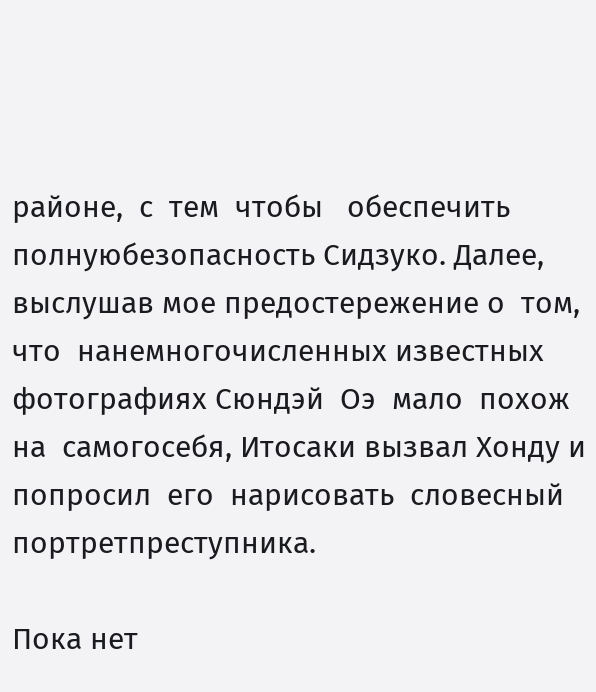районе,  с  тем  чтобы   обеспечить   полнуюбезопасность Сидзуко. Далее, выслушав мое предостережение о  том,  что  нанемногочисленных известных фотографиях Сюндэй  Оэ  мало  похож  на  самогосебя, Итосаки вызвал Хонду и попросил  его  нарисовать  словесный  портретпреступника.

Пока нет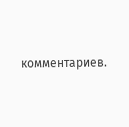комментариев.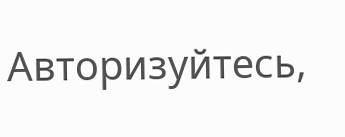Авторизуйтесь,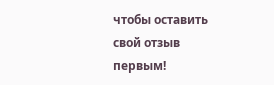чтобы оставить свой отзыв первым!